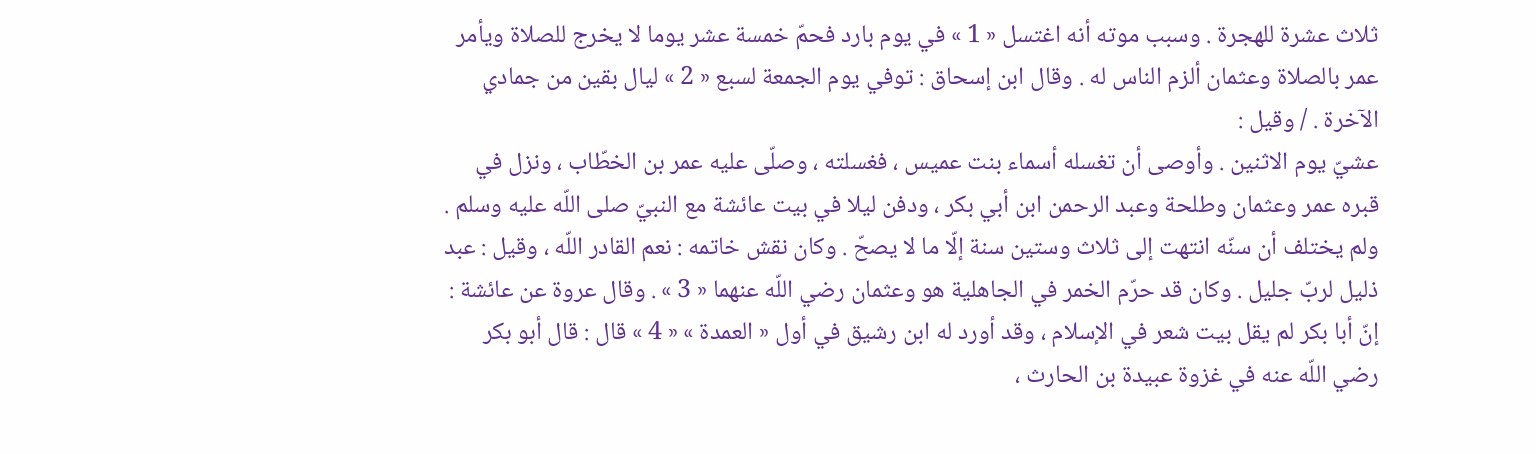ثلاث عشرة للهجرة . وسبب موته أنه اغتسل « 1 » في يوم بارد فحمّ خمسة عشر يوما لا يخرج للصلاة ويأمر عمر بالصلاة وعثمان ألزم الناس له . وقال ابن إسحاق : توفي يوم الجمعة لسبع « 2 » ليال بقين من جمادي الآخرة . / وقيل :
عشيّ يوم الاثنين . وأوصى أن تغسله أسماء بنت عميس ، فغسلته ، وصلّى عليه عمر بن الخطّاب ، ونزل في قبره عمر وعثمان وطلحة وعبد الرحمن ابن أبي بكر ، ودفن ليلا في بيت عائشة مع النبيّ صلى اللّه عليه وسلم .
ولم يختلف أن سنّه انتهت إلى ثلاث وستين سنة إلّا ما لا يصحّ . وكان نقش خاتمه : نعم القادر اللّه ، وقيل : عبد ذليل لربّ جليل . وكان قد حرّم الخمر في الجاهلية هو وعثمان رضي اللّه عنهما « 3 » . وقال عروة عن عائشة :
إنّ أبا بكر لم يقل بيت شعر في الإسلام ، وقد أورد له ابن رشيق في أول « العمدة » « 4 » قال : قال أبو بكر رضي اللّه عنه في غزوة عبيدة بن الحارث ،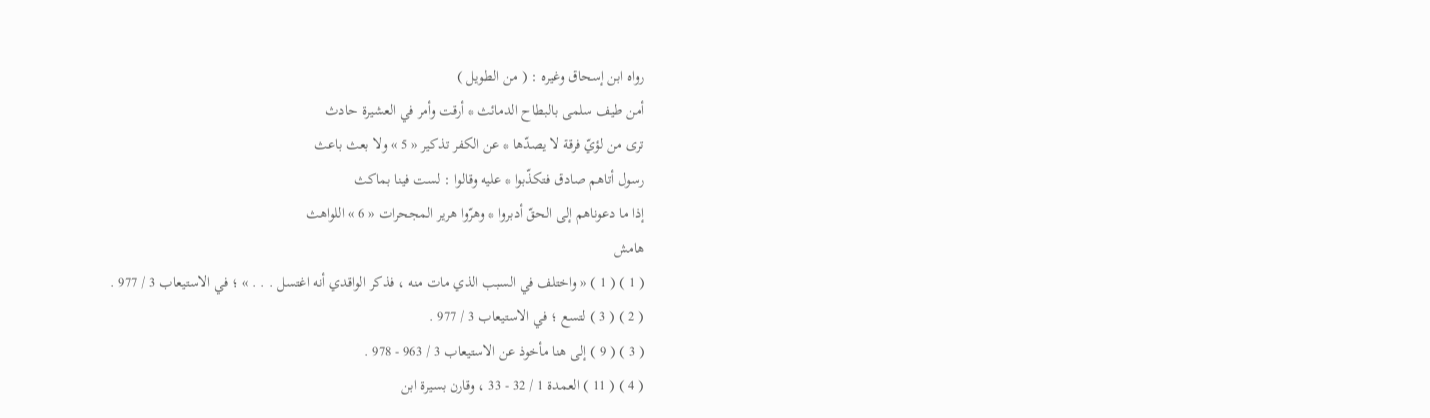رواه ابن إسحاق وغيره : ( من الطويل )
أمن طيف سلمى بالبطاح الدمائث * أرقت وأمر في العشيرة حادث
ترى من لؤيّ فرقة لا يصدّها * عن الكفر تذكير « 5 » ولا بعث باعث
رسول أتاهم صادق فتكذّبوا * عليه وقالوا : لست فينا بماكث
إذا ما دعوناهم إلى الحقّ أدبروا * وهرّوا هرير المجحرات « 6 » اللواهث
هامش
( 1 ) ( 1 ) « واختلف في السبب الذي مات منه ، فذكر الواقدي أنه اغتسل . . . » ؛ في الاستيعاب 3 / 977 .
( 2 ) ( 3 ) لتسع ؛ في الاستيعاب 3 / 977 .
( 3 ) ( 9 ) إلى هنا مأخوذ عن الاستيعاب 3 / 963 - 978 .
( 4 ) ( 11 ) العمدة 1 / 32 - 33 ، وقارن بسيرة ابن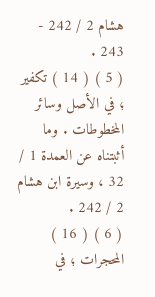هشام 2 / 242 - 243 .
( 5 ) ( 14 ) تكفير ؛ في الأصل وسائر المخطوطات . وما أثبتناه عن العمدة 1 / 32 ، وسيرة ابن هشام 2 / 242 .
( 6 ) ( 16 ) المحجرات ؛ في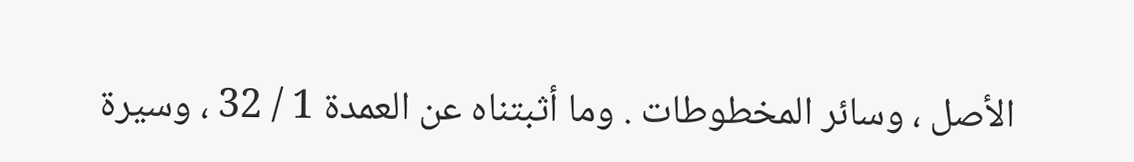الأصل ، وسائر المخطوطات . وما أثبتناه عن العمدة 1 / 32 ، وسيرة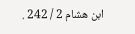ابن هشام 2 / 242 .